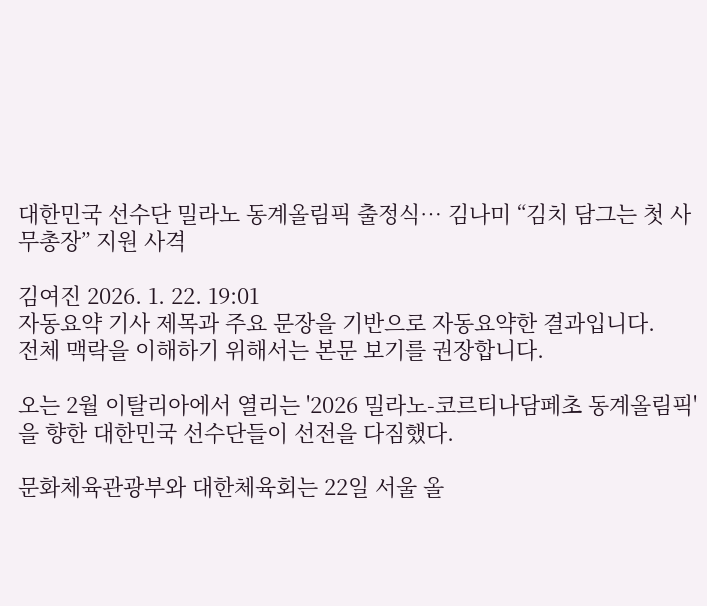대한민국 선수단 밀라노 동계올림픽 출정식… 김나미 “김치 담그는 첫 사무총장” 지원 사격

김여진 2026. 1. 22. 19:01
자동요약 기사 제목과 주요 문장을 기반으로 자동요약한 결과입니다.
전체 맥락을 이해하기 위해서는 본문 보기를 권장합니다.

오는 2월 이탈리아에서 열리는 '2026 밀라노-코르티나담페초 동계올림픽'을 향한 대한민국 선수단들이 선전을 다짐했다.

문화체육관광부와 대한체육회는 22일 서울 올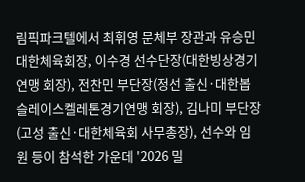림픽파크텔에서 최휘영 문체부 장관과 유승민 대한체육회장, 이수경 선수단장(대한빙상경기연맹 회장), 전찬민 부단장(정선 출신·대한봅슬레이스켈레톤경기연맹 회장), 김나미 부단장(고성 출신·대한체육회 사무총장), 선수와 임원 등이 참석한 가운데 '2026 밀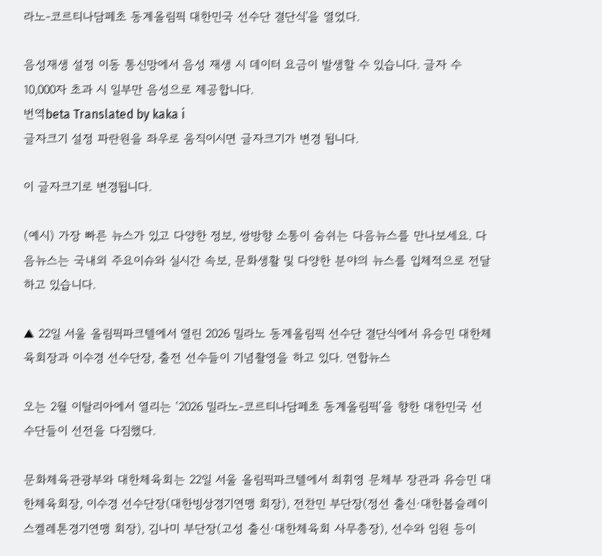라노-코르티나담페초 동계올림픽 대한민국 선수단 결단식'을 열었다.

음성재생 설정 이동 통신망에서 음성 재생 시 데이터 요금이 발생할 수 있습니다. 글자 수 10,000자 초과 시 일부만 음성으로 제공합니다.
번역beta Translated by kaka i
글자크기 설정 파란원을 좌우로 움직이시면 글자크기가 변경 됩니다.

이 글자크기로 변경됩니다.

(예시) 가장 빠른 뉴스가 있고 다양한 정보, 쌍방향 소통이 숨쉬는 다음뉴스를 만나보세요. 다음뉴스는 국내외 주요이슈와 실시간 속보, 문화생활 및 다양한 분야의 뉴스를 입체적으로 전달하고 있습니다.

▲ 22일 서울 올림픽파크텔에서 열린 2026 밀라노 동계올림픽 선수단 결단식에서 유승민 대한체육회장과 이수경 선수단장, 출전 선수들이 기념촬영을 하고 있다. 연합뉴스

오는 2월 이탈리아에서 열리는 ‘2026 밀라노-코르티나담페초 동계올림픽’을 향한 대한민국 선수단들이 선전을 다짐했다.

문화체육관광부와 대한체육회는 22일 서울 올림픽파크텔에서 최휘영 문체부 장관과 유승민 대한체육회장, 이수경 선수단장(대한빙상경기연맹 회장), 전찬민 부단장(정선 출신·대한봅슬레이스켈레톤경기연맹 회장), 김나미 부단장(고성 출신·대한체육회 사무총장), 선수와 임원 등이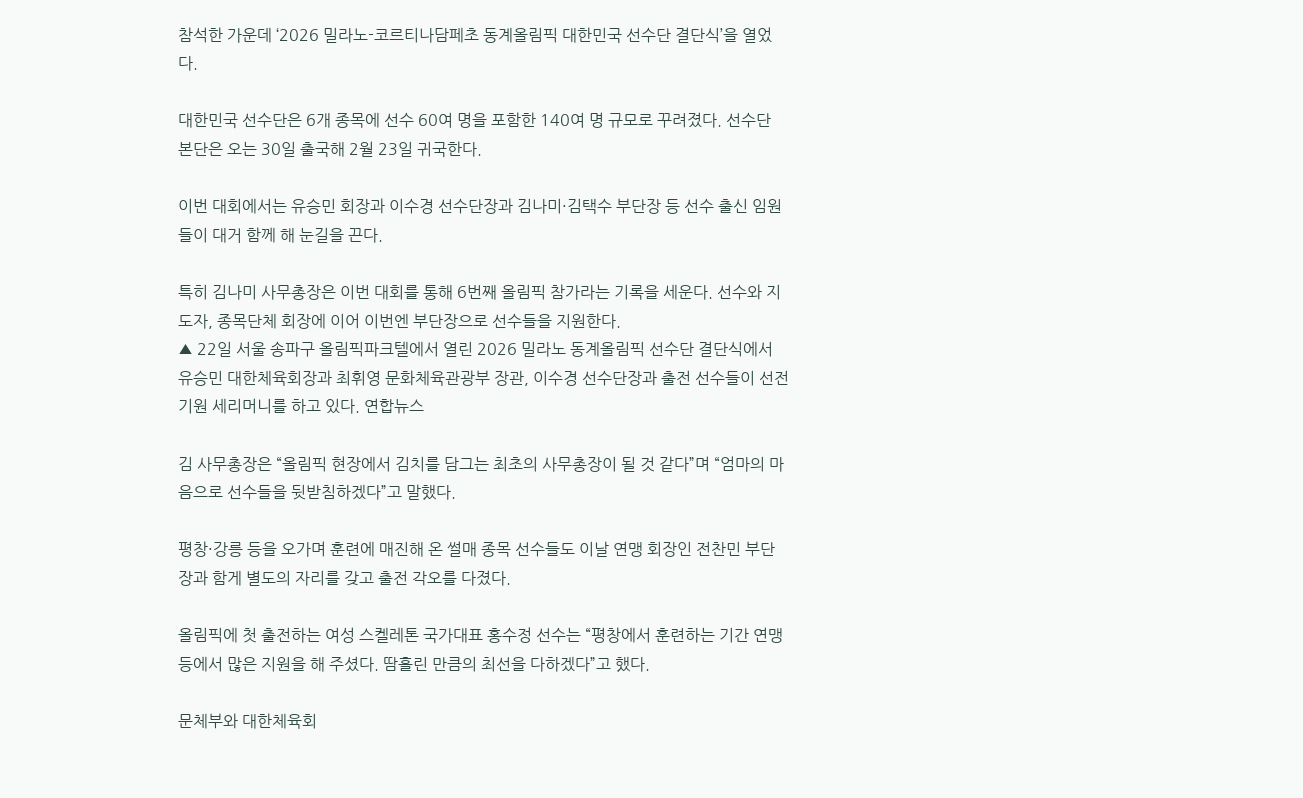참석한 가운데 ‘2026 밀라노-코르티나담페초 동계올림픽 대한민국 선수단 결단식’을 열었다.

대한민국 선수단은 6개 종목에 선수 60여 명을 포함한 140여 명 규모로 꾸려졌다. 선수단 본단은 오는 30일 출국해 2월 23일 귀국한다.

이번 대회에서는 유승민 회장과 이수경 선수단장과 김나미·김택수 부단장 등 선수 출신 임원들이 대거 함께 해 눈길을 끈다.

특히 김나미 사무총장은 이번 대회를 통해 6번째 올림픽 참가라는 기록을 세운다. 선수와 지도자, 종목단체 회장에 이어 이번엔 부단장으로 선수들을 지원한다.
▲ 22일 서울 송파구 올림픽파크텔에서 열린 2026 밀라노 동계올림픽 선수단 결단식에서 유승민 대한체육회장과 최휘영 문화체육관광부 장관, 이수경 선수단장과 출전 선수들이 선전 기원 세리머니를 하고 있다. 연합뉴스

김 사무총장은 “올림픽 현장에서 김치를 담그는 최초의 사무총장이 될 것 같다”며 “엄마의 마음으로 선수들을 뒷받침하겠다”고 말했다.

평창·강릉 등을 오가며 훈련에 매진해 온 썰매 종목 선수들도 이날 연맹 회장인 전찬민 부단장과 함게 별도의 자리를 갖고 출전 각오를 다졌다.

올림픽에 첫 출전하는 여성 스켈레톤 국가대표 홍수정 선수는 “평창에서 훈련하는 기간 연맹 등에서 많은 지원을 해 주셨다. 땀흘린 만큼의 최선을 다하겠다”고 했다.

문체부와 대한체육회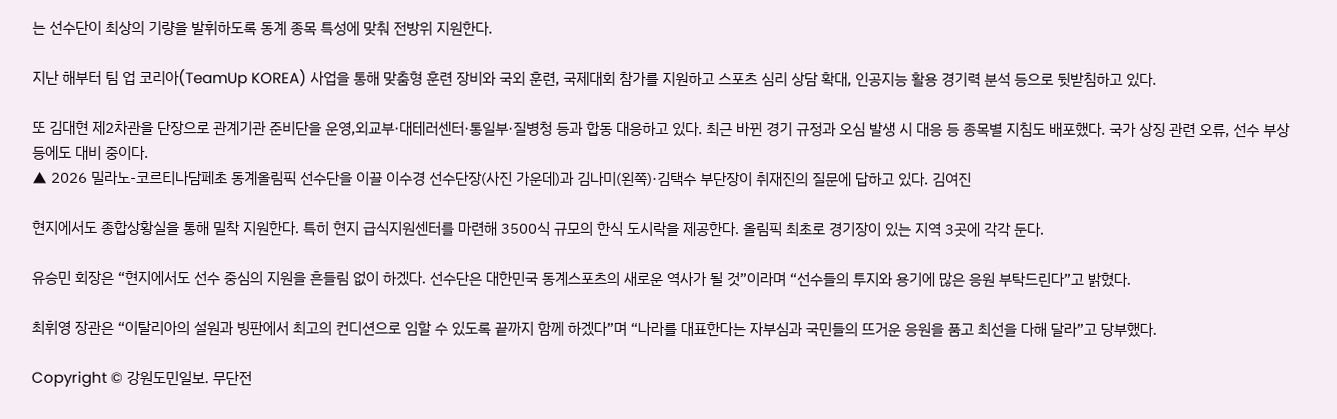는 선수단이 최상의 기량을 발휘하도록 동계 종목 특성에 맞춰 전방위 지원한다.

지난 해부터 팀 업 코리아(TeamUp KOREA) 사업을 통해 맞춤형 훈련 장비와 국외 훈련, 국제대회 참가를 지원하고 스포츠 심리 상담 확대, 인공지능 활용 경기력 분석 등으로 뒷받침하고 있다.

또 김대현 제2차관을 단장으로 관계기관 준비단을 운영,외교부·대테러센터·통일부·질병청 등과 합동 대응하고 있다. 최근 바뀐 경기 규정과 오심 발생 시 대응 등 종목별 지침도 배포했다. 국가 상징 관련 오류, 선수 부상 등에도 대비 중이다.
▲ 2026 밀라노-코르티나담페초 동계올림픽 선수단을 이끌 이수경 선수단장(사진 가운데)과 김나미(왼쪽)·김택수 부단장이 취재진의 질문에 답하고 있다. 김여진

현지에서도 종합상황실을 통해 밀착 지원한다. 특히 현지 급식지원센터를 마련해 3500식 규모의 한식 도시락을 제공한다. 올림픽 최초로 경기장이 있는 지역 3곳에 각각 둔다.

유승민 회장은 “현지에서도 선수 중심의 지원을 흔들림 없이 하겠다. 선수단은 대한민국 동계스포츠의 새로운 역사가 될 것”이라며 “선수들의 투지와 용기에 많은 응원 부탁드린다”고 밝혔다.

최휘영 장관은 “이탈리아의 설원과 빙판에서 최고의 컨디션으로 임할 수 있도록 끝까지 함께 하겠다”며 “나라를 대표한다는 자부심과 국민들의 뜨거운 응원을 품고 최선을 다해 달라”고 당부했다.

Copyright © 강원도민일보. 무단전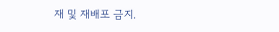재 및 재배포 금지.